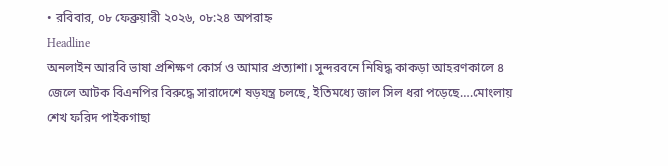• রবিবার, ০৮ ফেব্রুয়ারী ২০২৬, ০৮:২৪ অপরাহ্ন
Headline
অনলাইন আরবি ভাষা প্রশিক্ষণ কোর্স ও আমার প্রত্যাশা। সুন্দরবনে নিষিদ্ধ কাকড়া আহরণকালে ৪ জেলে আটক বিএনপির বিরুদ্ধে সারাদেশে ষড়যন্ত্র চলছে, ইতিমধ্যে জাল সিল ধরা পড়েছে….মোংলায় শেখ ফরিদ পাইকগাছা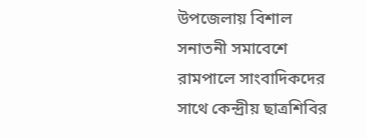উপজেলায় বিশাল সনাতনী সমাবেশে  রামপালে সাংবাদিকদের সাথে কেন্দ্রীয় ছাত্রশিবির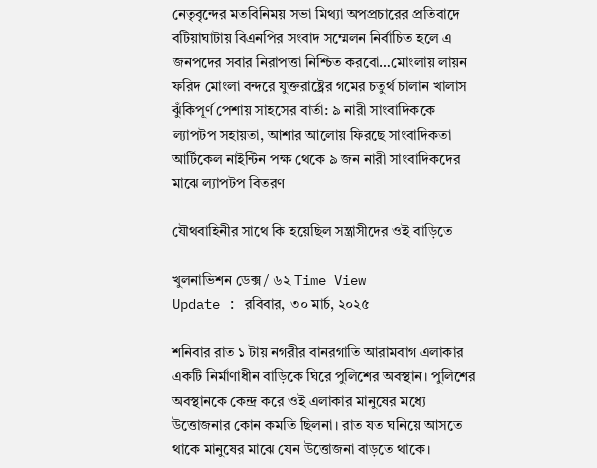নেতৃবৃন্দের মতবিনিময় সভা মিথ্যা অপপ্রচারের প্রতিবাদে বটিয়াঘাটায় বিএনপির সংবাদ সম্মেলন নির্বাচিত হলে এ জনপদের সবার নিরাপত্তা নিশ্চিত করবো…মোংলায় লায়ন ফরিদ মোংলা বন্দরে যুক্তরাষ্ট্রের গমের চতুর্থ চালান খালাস ঝুঁকিপূর্ণ পেশায় সাহসের বার্তা: ৯ নারী সাংবাদিককে ল্যাপটপ সহায়তা, আশার আলোয় ফিরছে সাংবাদিকতা আর্টিকেল নাইন্টিন পক্ষ থেকে ৯ জন নারী সাংবাদিকদের মাঝে ল্যাপটপ বিতরণ

যৌথবাহিনীর সাথে কি হয়েছিল সন্ত্রাসীদের ওই বাড়িতে

খুলনাভিশন ডেক্স / ৬২ Time View
Update : রবিবার, ৩০ মার্চ, ২০২৫

শনিবার রাত ১ টায় নগরীর বানরগাতি আরামবাগ এলাকার একটি নির্মাণাধীন বাড়িকে ঘিরে পুলিশের অবস্থান। পুলিশের অবস্থানকে কেন্দ্র করে ওই এলাকার মানুষের মধ্যে উত্তোজনার কোন কমতি ছিলনা। রাত যত ঘনিয়ে আসতে থাকে মানুষের মাঝে যেন উত্তোজনা বাড়তে থাকে।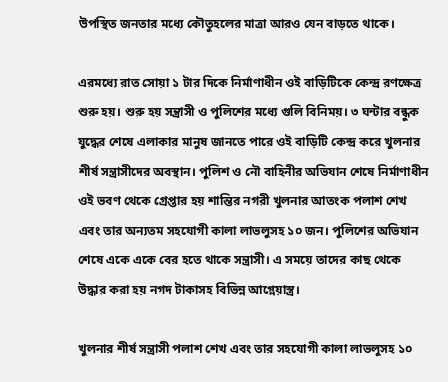উপস্থিত জনতার মধ্যে কৌতুহলের মাত্রা আরও যেন বাড়তে থাকে।

এরমধ্যে রাত সোয়া ১ টার দিকে নির্মাণাধীন ওই বাড়িটিকে কেন্দ্র রণক্ষেত্র শুরু হয়। শুরু হয় সন্ত্রাসী ও পুলিশের মধ্যে গুলি বিনিময়। ৩ ঘন্টার বন্ধুক যুদ্ধের শেষে এলাকার মানুষ জানতে পারে ওই বাড়িটি কেন্দ্র করে খুলনার শীর্ষ সন্ত্রাসীদের অবস্থান। পুলিশ ও নৌ বাহিনীর অভিযান শেষে নির্মাণাধীন ওই ভবণ থেকে গ্রেপ্তার হয় শান্তির নগরী খুলনার আতংক পলাশ শেখ এবং তার অন্যতম সহযোগী কালা লাভলুসহ ১০ জন। পুলিশের অভিযান শেষে একে একে বের হতে থাকে সন্ত্রাসী। এ সময়ে তাদের কাছ থেকে উদ্ধার করা হয় নগদ টাকাসহ বিভিন্ন আগ্নেয়াস্ত্র।

খুলনার শীর্ষ সন্ত্রাসী পলাশ শেখ এবং তার সহযোগী কালা লাভলুসহ ১০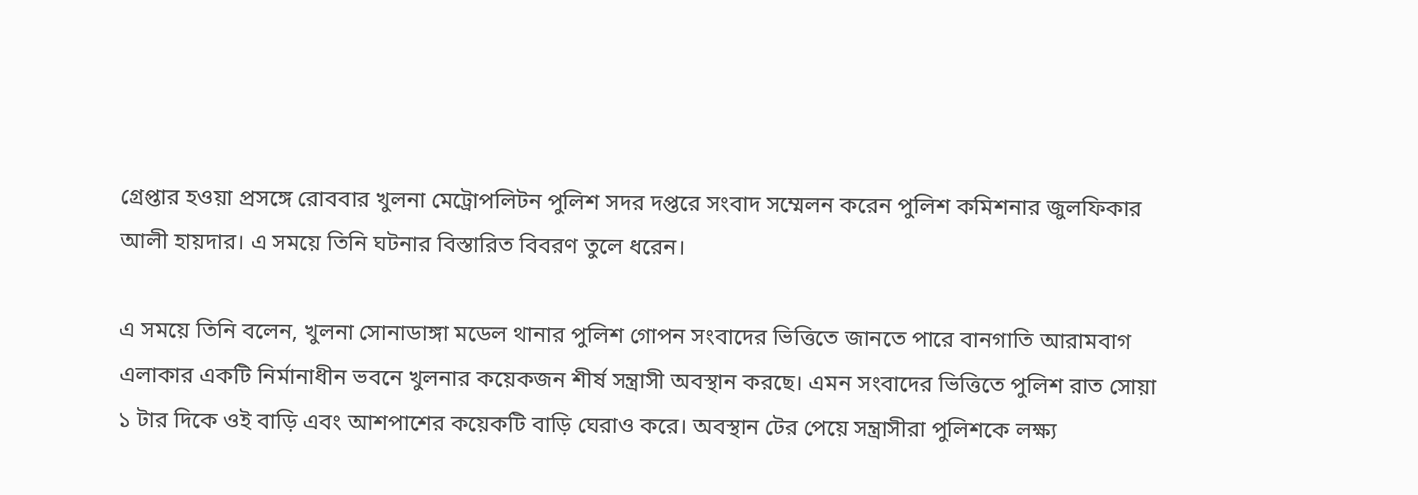গ্রেপ্তার হওয়া প্রসঙ্গে রোববার খুলনা মেট্রোপলিটন পুলিশ সদর দপ্তরে সংবাদ সম্মেলন করেন পুলিশ কমিশনার জুলফিকার আলী হায়দার। এ সময়ে তিনি ঘটনার বিস্তারিত বিবরণ তুলে ধরেন।

এ সময়ে তিনি বলেন, খুলনা সোনাডাঙ্গা মডেল থানার পুলিশ গোপন সংবাদের ভিত্তিতে জানতে পারে বানগাতি আরামবাগ এলাকার একটি নির্মানাধীন ভবনে খুলনার কয়েকজন শীর্ষ সন্ত্রাসী অবস্থান করছে। এমন সংবাদের ভিত্তিতে পুলিশ রাত সোয়া ১ টার দিকে ওই বাড়ি এবং আশপাশের কয়েকটি বাড়ি ঘেরাও করে। অবস্থান টের পেয়ে সন্ত্রাসীরা পুলিশকে লক্ষ্য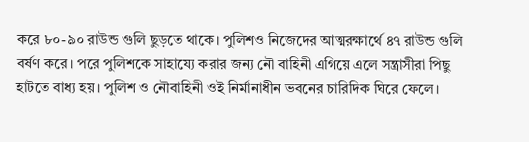করে ৮০-৯০ রাউন্ড গুলি ছুড়তে থাকে। পুলিশও নিজেদের আত্মরক্ষার্থে ৪৭ রাউন্ড গুলি বর্ষণ করে। পরে পুলিশকে সাহায্যে করার জন্য নৌ বাহিনী এগিয়ে এলে সন্ত্রাসীরা পিছু হাটতে বাধ্য হয়। পুলিশ ও নৌবাহিনী ওই নির্মানাধীন ভবনের চারিদিক ঘিরে ফেলে।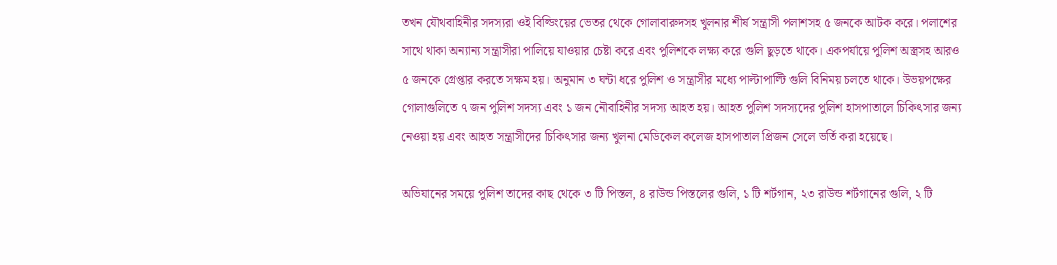তখন যৌথবাহিনীর সদস্যরা ওই বিল্ডিংয়ের ভেতর থেকে গোলাবারুদসহ খুলনার শীর্ষ সন্ত্রাসী পলাশসহ ৫ জনকে আটক করে। পলাশের সাথে থাকা অন্যান্য সন্ত্রাসীরা পালিয়ে যাওয়ার চেষ্টা করে এবং পুলিশকে লক্ষ্য করে গুলি ছুড়তে থাকে। একপর্যায়ে পুলিশ অস্ত্রসহ আরও ৫ জনকে গ্রেপ্তার করতে সক্ষম হয়। অনুমান ৩ ঘন্টা ধরে পুলিশ ও সন্ত্রাসীর মধ্যে পাল্টাপাল্টি গুলি বিনিময় চলতে থাকে। উভয়পক্ষের গোলাগুলিতে ৭ জন পুলিশ সদস্য এবং ১ জন নৌবাহিনীর সদস্য আহত হয়। আহত পুলিশ সদস্যদের পুলিশ হাসপাতালে চিকিৎসার জন্য নেওয়া হয় এবং আহত সন্ত্রাসীদের চিকিৎসার জন্য খুলনা মেডিকেল কলেজ হাসপাতাল প্রিজন সেলে ভর্তি করা হয়েছে।

অভিযানের সময়ে পুলিশ তাদের কাছ থেকে ৩ টি পিস্তল, ৪ রাউন্ড পিস্তলের গুলি, ১ টি শর্টগান, ২৩ রাউন্ড শর্টগানের গুলি, ২ টি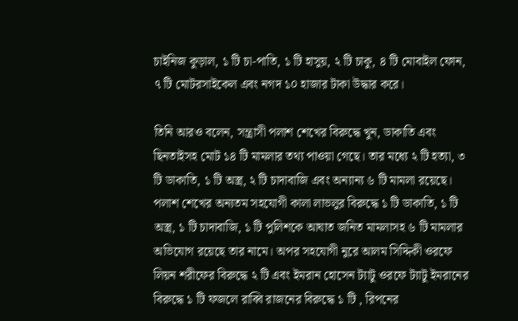চাইনিজ কুড়াল, ১ টি চা-পাতি, ১ টি হাসুয়, ২ টি চাকু, ৪ টি মোবাইল ফোন, ৭ টি মোটরসাইকেল এবং নগদ ১০ হাজার টাকা উদ্ধার করে।

তিনি আরও বলেন, সন্ত্রাসী পলাশ শেখের বিরুদ্ধে খুন, ডাকাতি এবং ছিনতাইসহ মোট ১৪ টি মামলার তথ্য পাওয়া গেছে। তার মধ্যে ২ টি হত্যা, ৩ টি ডাকাতি, ১ টি অস্ত্র, ২ টি চাদাবাজি এবং অন্যান্য ৬ টি মামলা রয়েছে। পলাশ শেখের অন্যতম সহযোগী কালা লাভলুর বিরুদ্ধে ১ টি ডাকাতি, ১ টি অস্ত্র, ১ টি চাদাবাজি, ১ টি পুলিশকে আঘাত জনিত মামলাসহ ৬ টি মামলার অভিযোগ রয়েছে তার নামে। অপর সহযোগী নুরে আলম সিদ্দিকী ওরফে লিয়ন শরীফের বিরুদ্ধে ২ টি এবং ইমরান হোসেন ট্যাটু ওরফে ট্যাটু ইমরানের বিরুদ্ধে ১ টি ফজলে রাব্বি রাজনের বিরুদ্ধে ১ টি , রিপনের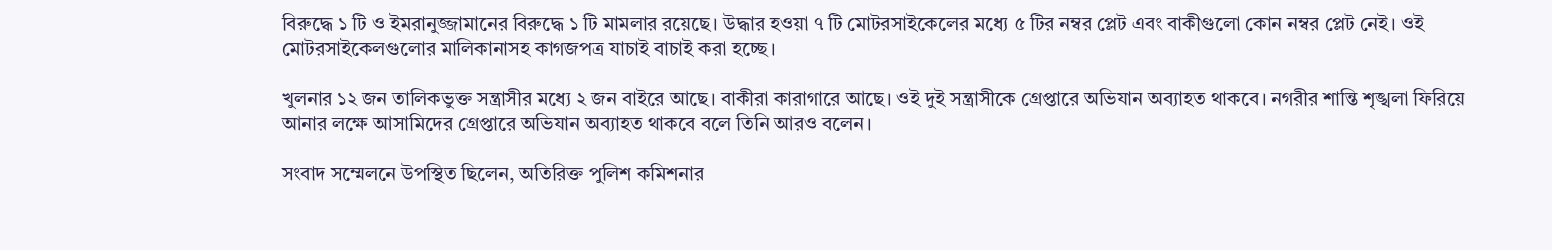বিরুদ্ধে ১ টি ও ইমরানুজ্জামানের বিরুদ্ধে ১ টি মামলার রয়েছে। উদ্ধার হওয়া ৭ টি মোটরসাইকেলের মধ্যে ৫ টির নম্বর প্লেট এবং বাকীগুলো কোন নম্বর প্লেট নেই। ওই মোটরসাইকেলগুলোর মালিকানাসহ কাগজপত্র যাচাই বাচাই করা হচ্ছে।

খুলনার ১২ জন তালিকভুক্ত সন্ত্রাসীর মধ্যে ২ জন বাইরে আছে। বাকীরা কারাগারে আছে। ওই দুই সন্ত্রাসীকে গ্রেপ্তারে অভিযান অব্যাহত থাকবে। নগরীর শান্তি শৃঙ্খলা ফিরিয়ে আনার লক্ষে আসামিদের গ্রেপ্তারে অভিযান অব্যাহত থাকবে বলে তিনি আরও বলেন।

সংবাদ সম্মেলনে উপস্থিত ছিলেন, অতিরিক্ত পুলিশ কমিশনার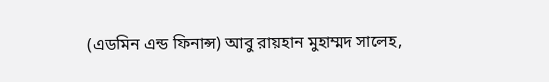(এডমিন এন্ড ফিনান্স) আবু রায়হান মুহাম্মদ সালেহ,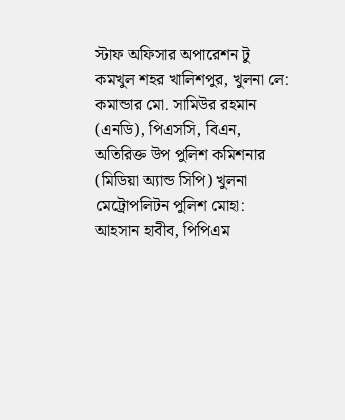স্টাফ অফিসার অপারেশন টু কমখুল শহর খালিশপুর, খুলনা লে: কমান্ডার মো. সামিউর রহমান (এনডি), পিএসসি, বিএন, অতিরিক্ত উপ পুলিশ কমিশনার (মিডিয়া অ্যান্ড সিপি) খুলনা মেট্রোপলিটন পুলিশ মোহা: আহসান হাবীব, পিপিএম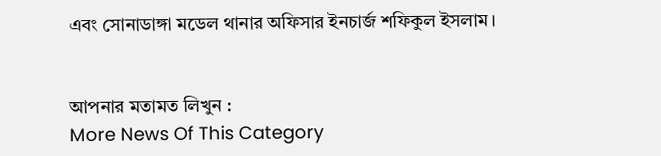এবং সোনাডাঙ্গা মডেল থানার অফিসার ইনচার্জ শফিকুল ইসলাম।


আপনার মতামত লিখুন :
More News Of This Category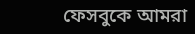ফেসবুকে আমরা